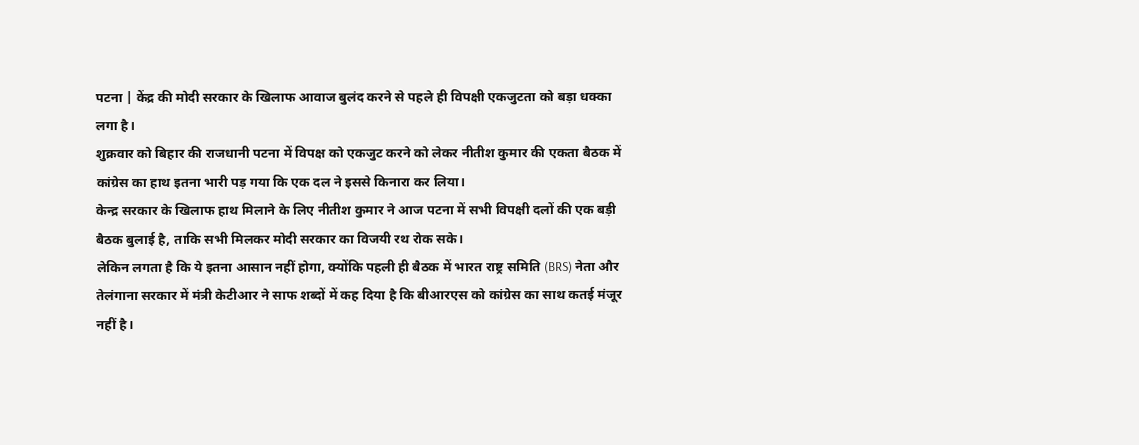पटना | केंद्र की मोदी सरकार के खिलाफ आवाज बुलंद करने से पहले ही विपक्षी एकजुटता को बड़ा धक्का लगा है।
शुक्रवार को बिहार की राजधानी पटना में विपक्ष को एकजुट करने को लेकर नीतीश कुमार की एकता बैठक में कांग्रेस का हाथ इतना भारी पड़ गया कि एक दल ने इससे किनारा कर लिया।
केन्द्र सरकार के खिलाफ हाथ मिलाने के लिए नीतीश कुमार ने आज पटना में सभी विपक्षी दलों की एक बड़ी बैठक बुलाई है, ताकि सभी मिलकर मोदी सरकार का विजयी रथ रोक सके।
लेकिन लगता है कि ये इतना आसान नहीं होगा, क्योंकि पहली ही बैठक में भारत राष्ट्र समिति (BRS) नेता और तेलंगाना सरकार में मंत्री केटीआर ने साफ शब्दों में कह दिया है कि बीआरएस को कांग्रेस का साथ कतई मंजूर नहीं है।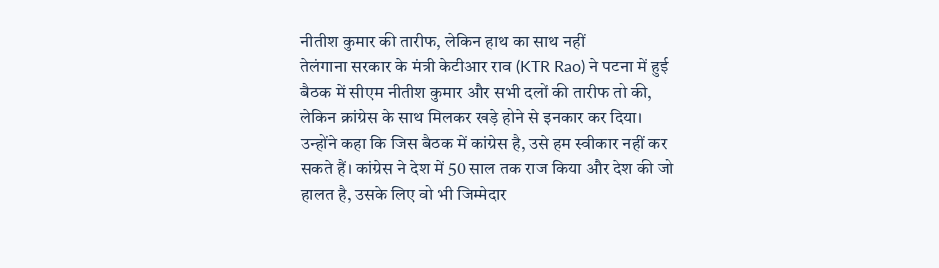नीतीश कुमार की तारीफ, लेकिन हाथ का साथ नहीं
तेलंगाना सरकार के मंत्री केटीआर राव (KTR Rao) ने पटना में हुई बैठक में सीएम नीतीश कुमार और सभी दलों की तारीफ तो की, लेकिन क्रांग्रेस के साथ मिलकर खड़े होने से इनकार कर दिया।
उन्होंने कहा कि जिस बैठक में कांग्रेस है, उसे हम स्वीकार नहीं कर सकते हैं। कांग्रेस ने देश में 50 साल तक राज किया और देश की जो हालत है, उसके लिए वो भी जिम्मेदार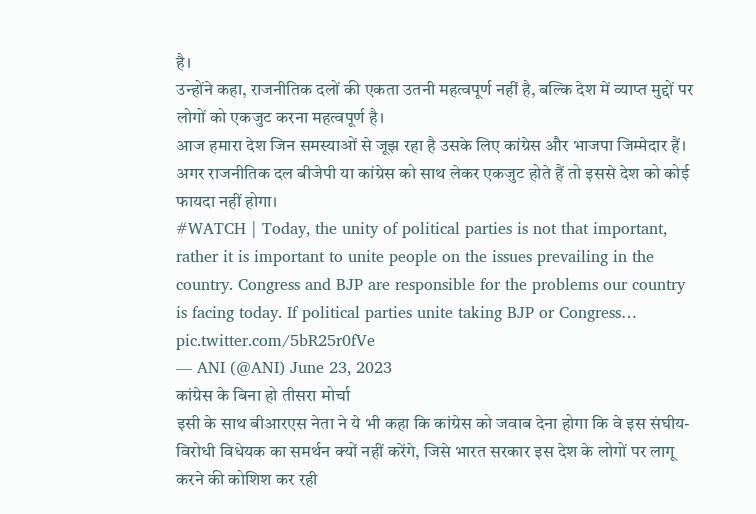है।
उन्होंने कहा, राजनीतिक दलों की एकता उतनी महत्वपूर्ण नहीं है, बल्कि देश में व्याप्त मुद्दों पर लोगों को एकजुट करना महत्वपूर्ण है।
आज हमारा देश जिन समस्याओं से जूझ रहा है उसके लिए कांग्रेस और भाजपा जिम्मेदार हैं। अगर राजनीतिक दल बीजेपी या कांग्रेस को साथ लेकर एकजुट होते हैं तो इससे देश को कोई फायदा नहीं होगा।
#WATCH | Today, the unity of political parties is not that important, rather it is important to unite people on the issues prevailing in the country. Congress and BJP are responsible for the problems our country is facing today. If political parties unite taking BJP or Congress… pic.twitter.com/5bR25r0fVe
— ANI (@ANI) June 23, 2023
कांग्रेस के बिना हो तीसरा मोर्चा
इसी के साथ बीआरएस नेता ने ये भी कहा कि कांग्रेस को जवाब देना होगा कि वे इस संघीय-विरोधी विधेयक का समर्थन क्यों नहीं करेंगे, जिसे भारत सरकार इस देश के लोगों पर लागू करने की कोशिश कर रही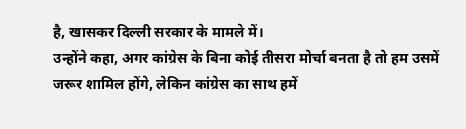है, खासकर दिल्ली सरकार के मामले में।
उन्होंने कहा, अगर कांग्रेस के बिना कोई तीसरा मोर्चा बनता है तो हम उसमें जरूर शामिल होंगे, लेकिन कांग्रेस का साथ हमें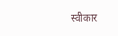स्वीकार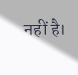नहीं है।